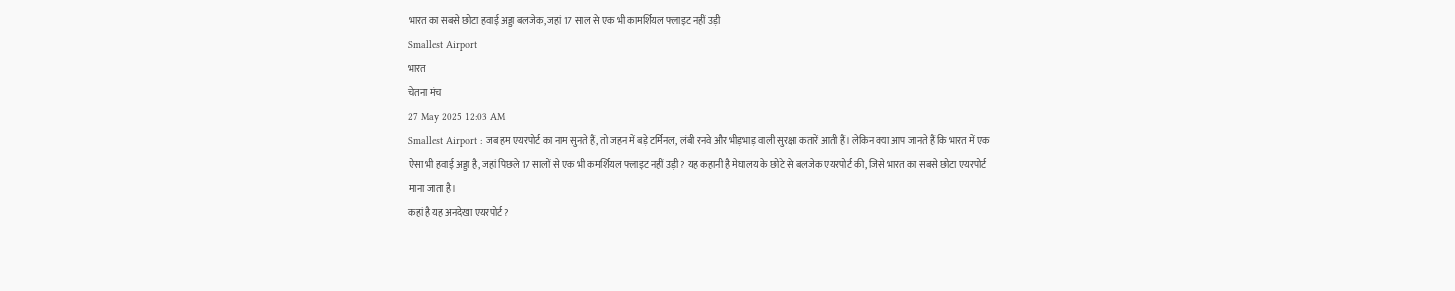भारत का सबसे छोटा हवाई अड्डा बलजेक, जहां 17 साल से एक भी कामर्शियल फ्लाइट नहीं उड़ी
Smallest Airport
भारत
चेतना मंच
27 May 2025 12:03 AM
Smallest Airport : जब हम एयरपोर्ट का नाम सुनते हैं, तो जहन में बड़े टर्मिनल, लंबी रनवे और भीड़भाड़ वाली सुरक्षा कतारें आती हैं। लेकिन क्या आप जानते हैं कि भारत में एक ऐसा भी हवाई अड्डा है, जहां पिछले 17 सालों से एक भी कमर्शियल फ्लाइट नहीं उड़ी? यह कहानी है मेघालय के छोटे से बलजेक एयरपोर्ट की, जिसे भारत का सबसे छोटा एयरपोर्ट माना जाता है।
कहां है यह अनदेखा एयरपोर्ट?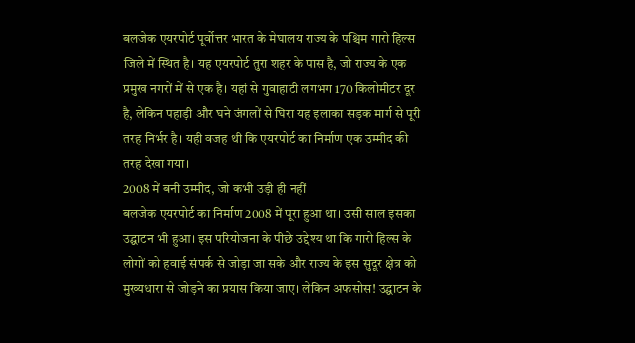बलजेक एयरपोर्ट पूर्वोत्तर भारत के मेघालय राज्य के पश्चिम गारो हिल्स जिले में स्थित है। यह एयरपोर्ट तुरा शहर के पास है, जो राज्य के एक प्रमुख नगरों में से एक है। यहां से गुवाहाटी लगभग 170 किलोमीटर दूर है, लेकिन पहाड़ी और घने जंगलों से घिरा यह इलाका सड़क मार्ग से पूरी तरह निर्भर है। यही वजह थी कि एयरपोर्ट का निर्माण एक उम्मीद की तरह देखा गया।
2008 में बनी उम्मीद, जो कभी उड़ी ही नहीं
बलजेक एयरपोर्ट का निर्माण 2008 में पूरा हुआ था। उसी साल इसका उद्घाटन भी हुआ। इस परियोजना के पीछे उद्देश्य था कि गारो हिल्स के लोगों को हवाई संपर्क से जोड़ा जा सके और राज्य के इस सुदूर क्षेत्र को मुख्यधारा से जोड़ने का प्रयास किया जाए। लेकिन अफसोस! उद्घाटन के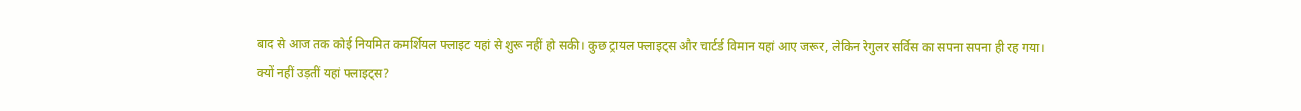बाद से आज तक कोई नियमित कमर्शियल फ्लाइट यहां से शुरू नहीं हो सकी। कुछ ट्रायल फ्लाइट्स और चार्टर्ड विमान यहां आए जरूर, लेकिन रेगुलर सर्विस का सपना सपना ही रह गया।
क्यों नहीं उड़तीं यहां फ्लाइट्स?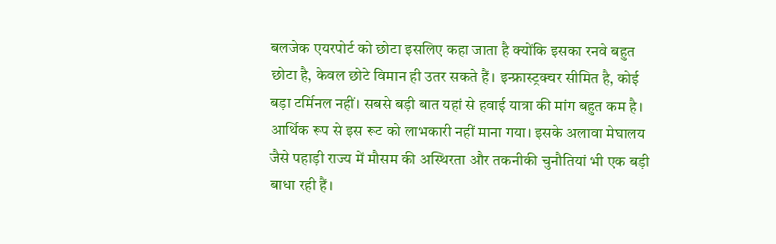बलजेक एयरपोर्ट को छोटा इसलिए कहा जाता है क्योंकि इसका रनवे बहुत छोटा है, केवल छोटे विमान ही उतर सकते हैं। इन्फ्रास्ट्रक्चर सीमित है, कोई बड़ा टर्मिनल नहीं। सबसे बड़ी बात यहां से हवाई यात्रा की मांग बहुत कम है। आर्थिक रूप से इस रूट को लाभकारी नहीं माना गया। इसके अलावा मेघालय जैसे पहाड़ी राज्य में मौसम की अस्थिरता और तकनीकी चुनौतियां भी एक बड़ी बाधा रही हैं।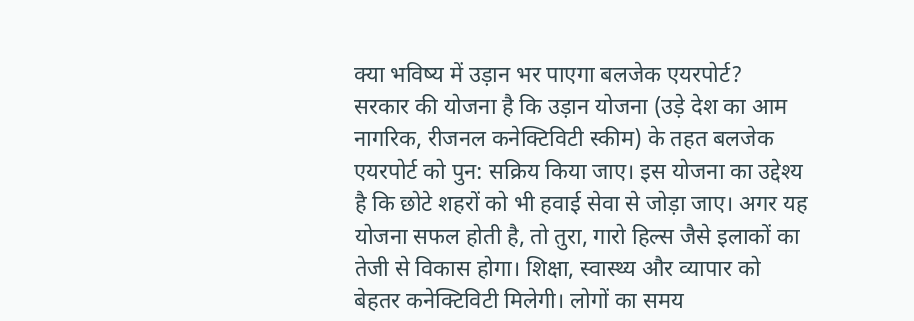क्या भविष्य में उड़ान भर पाएगा बलजेक एयरपोर्ट?
सरकार की योजना है कि उड़ान योजना (उड़े देश का आम नागरिक, रीजनल कनेक्टिविटी स्कीम) के तहत बलजेक एयरपोर्ट को पुन: सक्रिय किया जाए। इस योजना का उद्देश्य है कि छोटे शहरों को भी हवाई सेवा से जोड़ा जाए। अगर यह योजना सफल होती है, तो तुरा, गारो हिल्स जैसे इलाकों का तेजी से विकास होगा। शिक्षा, स्वास्थ्य और व्यापार को बेहतर कनेक्टिविटी मिलेगी। लोगों का समय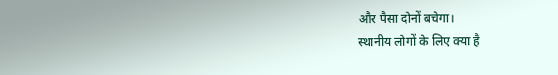और पैसा दोनों बचेगा।
स्थानीय लोगों के लिए क्या है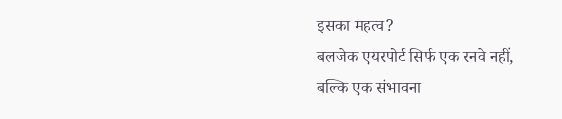इसका महत्व?
बलजेक एयरपोर्ट सिर्फ एक रनवे नहीं, बल्कि एक संभावना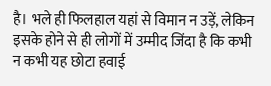है। भले ही फिलहाल यहां से विमान न उड़ें, लेकिन इसके होने से ही लोगों में उम्मीद जिंदा है कि कभी न कभी यह छोटा हवाई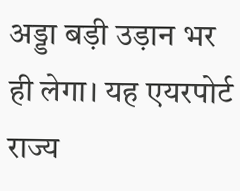अड्डा बड़ी उड़ान भर ही लेगा। यह एयरपोर्ट राज्य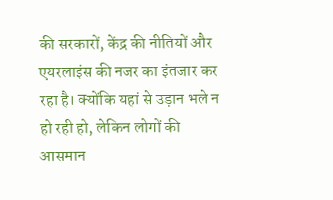की सरकारों, केंद्र की नीतियों और एयरलाइंस की नजर का इंतजार कर रहा है। क्योंकि यहां से उड़ान भले न हो रही हो, लेकिन लोगों की आसमान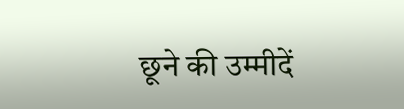छूने की उम्मीदें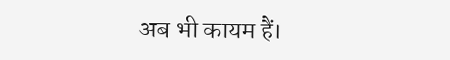अब भी कायम हैं।